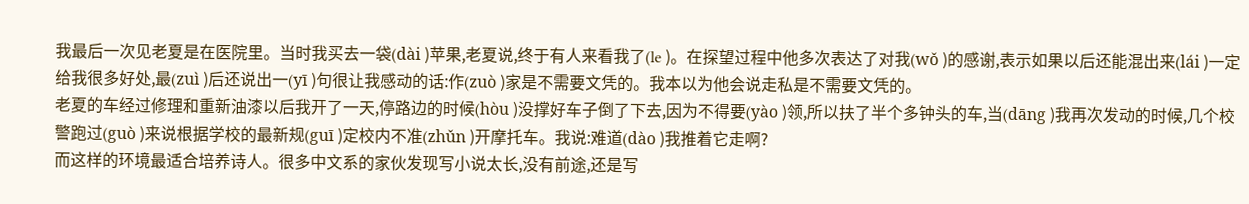我最后一次见老夏是在医院里。当时我买去一袋(dài )苹果,老夏说,终于有人来看我了(le )。在探望过程中他多次表达了对我(wǒ )的感谢,表示如果以后还能混出来(lái )一定给我很多好处,最(zuì )后还说出一(yī )句很让我感动的话:作(zuò )家是不需要文凭的。我本以为他会说走私是不需要文凭的。
老夏的车经过修理和重新油漆以后我开了一天,停路边的时候(hòu )没撑好车子倒了下去,因为不得要(yào )领,所以扶了半个多钟头的车,当(dāng )我再次发动的时候,几个校警跑过(guò )来说根据学校的最新规(guī )定校内不准(zhǔn )开摩托车。我说:难道(dào )我推着它走啊?
而这样的环境最适合培养诗人。很多中文系的家伙发现写小说太长,没有前途,还是写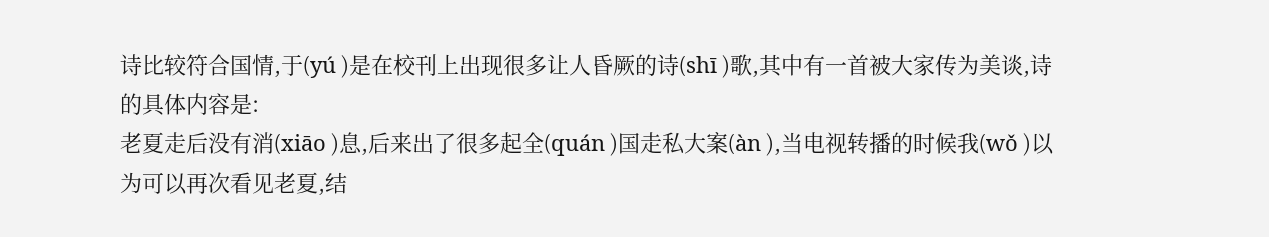诗比较符合国情,于(yú )是在校刊上出现很多让人昏厥的诗(shī )歌,其中有一首被大家传为美谈,诗的具体内容是:
老夏走后没有消(xiāo )息,后来出了很多起全(quán )国走私大案(àn ),当电视转播的时候我(wǒ )以为可以再次看见老夏,结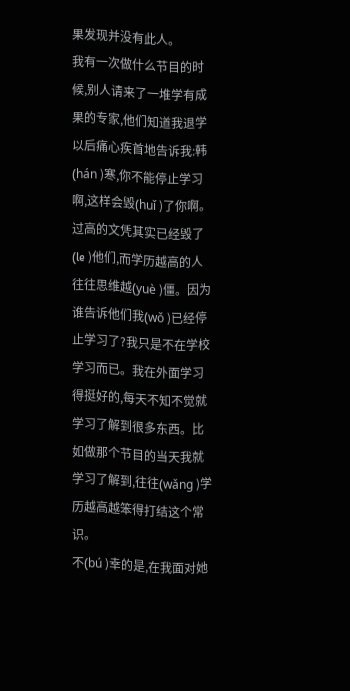果发现并没有此人。
我有一次做什么节目的时候,别人请来了一堆学有成果的专家,他们知道我退学以后痛心疾首地告诉我:韩(hán )寒,你不能停止学习啊,这样会毁(huǐ )了你啊。过高的文凭其实已经毁了(le )他们,而学历越高的人往往思维越(yuè )僵。因为谁告诉他们我(wǒ )已经停止学习了?我只是不在学校学习而已。我在外面学习得挺好的,每天不知不觉就学习了解到很多东西。比如做那个节目的当天我就学习了解到,往往(wǎng )学历越高越笨得打结这个常识。
不(bú )幸的是,在我面对她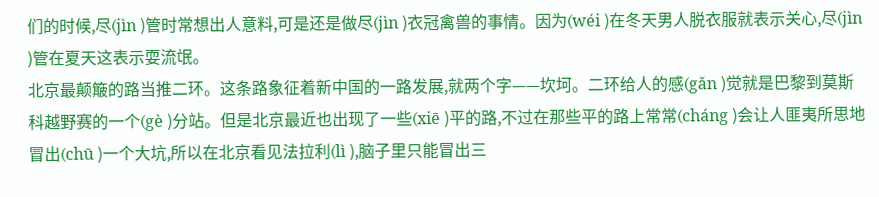们的时候,尽(jìn )管时常想出人意料,可是还是做尽(jìn )衣冠禽兽的事情。因为(wéi )在冬天男人脱衣服就表示关心,尽(jìn )管在夏天这表示耍流氓。
北京最颠簸的路当推二环。这条路象征着新中国的一路发展,就两个字——坎坷。二环给人的感(gǎn )觉就是巴黎到莫斯科越野赛的一个(gè )分站。但是北京最近也出现了一些(xiē )平的路,不过在那些平的路上常常(cháng )会让人匪夷所思地冒出(chū )一个大坑,所以在北京看见法拉利(lì ),脑子里只能冒出三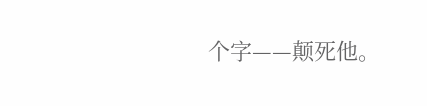个字——颠死他。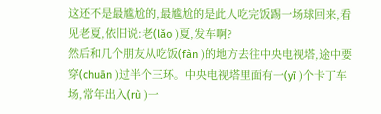这还不是最尴尬的,最尴尬的是此人吃完饭踢一场球回来,看见老夏,依旧说:老(lǎo )夏,发车啊?
然后和几个朋友从吃饭(fàn )的地方去往中央电视塔,途中要穿(chuān )过半个三环。中央电视塔里面有一(yī )个卡丁车场,常年出入(rù )一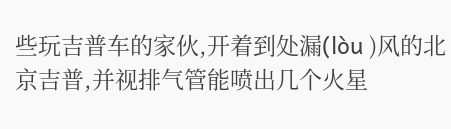些玩吉普车的家伙,开着到处漏(lòu )风的北京吉普,并视排气管能喷出几个火星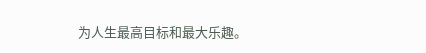为人生最高目标和最大乐趣。